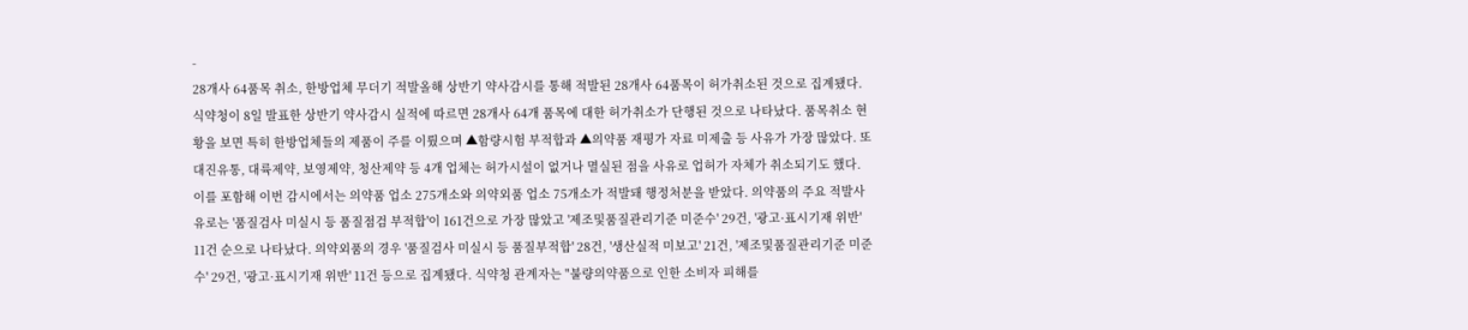-
28개사 64품목 취소, 한방업체 무더기 적발올해 상반기 약사감시를 통해 적발된 28개사 64품목이 허가취소된 것으로 집계됐다. 식약청이 8일 발표한 상반기 약사감시 실적에 따르면 28개사 64개 품목에 대한 허가취소가 단행된 것으로 나타났다. 품목취소 현황을 보면 특히 한방업체들의 제품이 주를 이뤘으며 ▲함량시험 부적합과 ▲의약품 재평가 자료 미제출 등 사유가 가장 많았다. 또 대진유통, 대륙제약, 보영제약, 청산제약 등 4개 업체는 허가시설이 없거나 멸실된 점을 사유로 업허가 자체가 취소되기도 했다. 이를 포함해 이번 감시에서는 의약품 업소 275개소와 의약외품 업소 75개소가 적발돼 행정처분을 받았다. 의약품의 주요 적발사유로는 '품질검사 미실시 등 품질점검 부적합'이 161건으로 가장 많았고 '제조및품질관리기준 미준수' 29건, '광고·표시기재 위반' 11건 순으로 나타났다. 의약외품의 경우 '품질검사 미실시 등 품질부적합' 28건, '생산실적 미보고' 21건, '제조및품질관리기준 미준수' 29건, '광고·표시기재 위반' 11건 등으로 집계됐다. 식약청 관계자는 "불량의약품으로 인한 소비자 피해를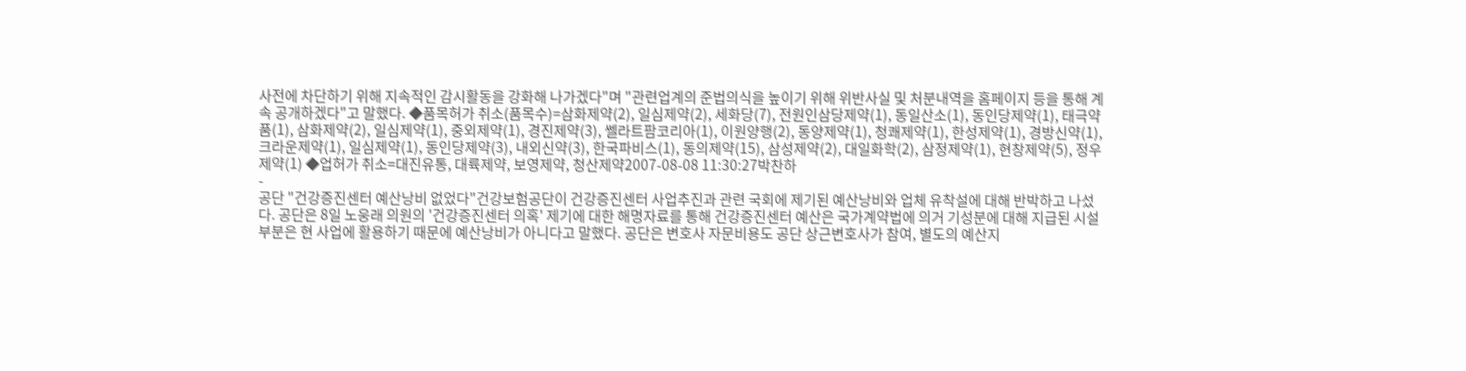사전에 차단하기 위해 지속적인 감시활동을 강화해 나가겠다"며 "관련업계의 준법의식을 높이기 위해 위반사실 및 처분내역을 홈페이지 등을 통해 계속 공개하겠다"고 말했다. ◆품목허가 취소(품목수)=삼화제약(2), 일심제약(2), 세화당(7), 전원인삼당제약(1), 동일산소(1), 동인당제약(1), 태극약품(1), 삼화제약(2), 일심제약(1), 중외제약(1), 경진제약(3), 쎌라트팜코리아(1), 이원양행(2), 동양제약(1), 청쾌제약(1), 한성제약(1), 경방신약(1), 크라운제약(1), 일심제약(1), 동인당제약(3), 내외신약(3), 한국파비스(1), 동의제약(15), 삼성제약(2), 대일화학(2), 삼정제약(1), 현창제약(5), 정우제약(1) ◆업허가 취소=대진유통, 대륙제약, 보영제약, 청산제약2007-08-08 11:30:27박찬하
-
공단 "건강증진센터 예산낭비 없었다"건강보험공단이 건강증진센터 사업추진과 관련 국회에 제기된 예산낭비와 업체 유착설에 대해 반박하고 나섰다. 공단은 8일 노웅래 의원의 '건강증진센터 의혹' 제기에 대한 해명자료를 통해 건강증진센터 예산은 국가계약법에 의거 기성분에 대해 지급된 시설부분은 현 사업에 활용하기 때문에 예산낭비가 아니다고 말했다. 공단은 변호사 자문비용도 공단 상근변호사가 참여, 별도의 예산지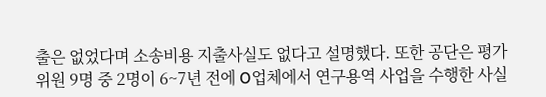출은 없었다며 소송비용 지출사실도 없다고 설명했다. 또한 공단은 평가위원 9명 중 2명이 6~7년 전에 O업체에서 연구용역 사업을 수행한 사실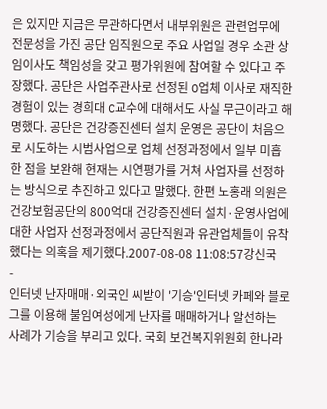은 있지만 지금은 무관하다면서 내부위원은 관련업무에 전문성을 가진 공단 임직원으로 주요 사업일 경우 소관 상임이사도 책임성을 갖고 평가위원에 참여할 수 있다고 주장했다. 공단은 사업주관사로 선정된 O업체 이사로 재직한 경험이 있는 경희대 C교수에 대해서도 사실 무근이라고 해명했다. 공단은 건강증진센터 설치 운영은 공단이 처음으로 시도하는 시범사업으로 업체 선정과정에서 일부 미흡한 점을 보완해 현재는 시연평가를 거쳐 사업자를 선정하는 방식으로 추진하고 있다고 말했다. 한편 노홍래 의원은 건강보험공단의 800억대 건강증진센터 설치·운영사업에 대한 사업자 선정과정에서 공단직원과 유관업체들이 유착했다는 의혹을 제기했다.2007-08-08 11:08:57강신국
-
인터넷 난자매매·외국인 씨받이 '기승'인터넷 카페와 블로그를 이용해 불임여성에게 난자를 매매하거나 알선하는 사례가 기승을 부리고 있다. 국회 보건복지위원회 한나라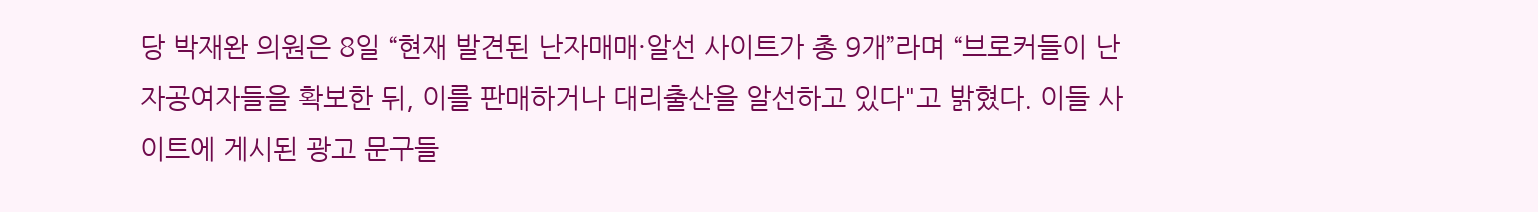당 박재완 의원은 8일 “현재 발견된 난자매매·알선 사이트가 총 9개”라며 “브로커들이 난자공여자들을 확보한 뒤, 이를 판매하거나 대리출산을 알선하고 있다"고 밝혔다. 이들 사이트에 게시된 광고 문구들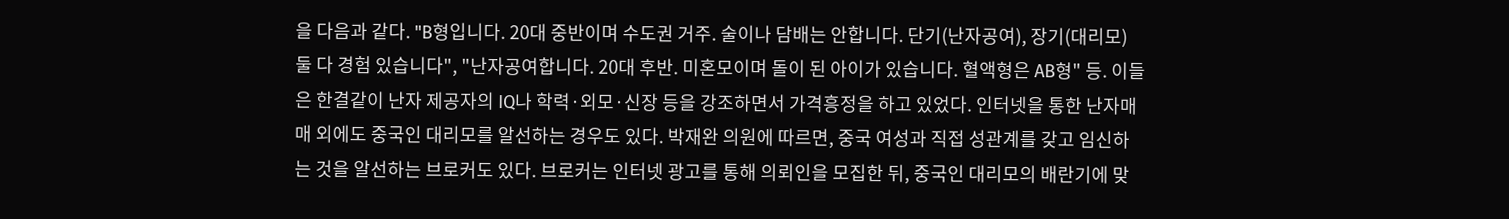을 다음과 같다. "B형입니다. 20대 중반이며 수도권 거주. 술이나 담배는 안합니다. 단기(난자공여), 장기(대리모) 둘 다 경험 있습니다", "난자공여합니다. 20대 후반. 미혼모이며 돌이 된 아이가 있습니다. 혈액형은 AB형" 등. 이들은 한결같이 난자 제공자의 IQ나 학력·외모·신장 등을 강조하면서 가격흥정을 하고 있었다. 인터넷을 통한 난자매매 외에도 중국인 대리모를 알선하는 경우도 있다. 박재완 의원에 따르면, 중국 여성과 직접 성관계를 갖고 임신하는 것을 알선하는 브로커도 있다. 브로커는 인터넷 광고를 통해 의뢰인을 모집한 뒤, 중국인 대리모의 배란기에 맞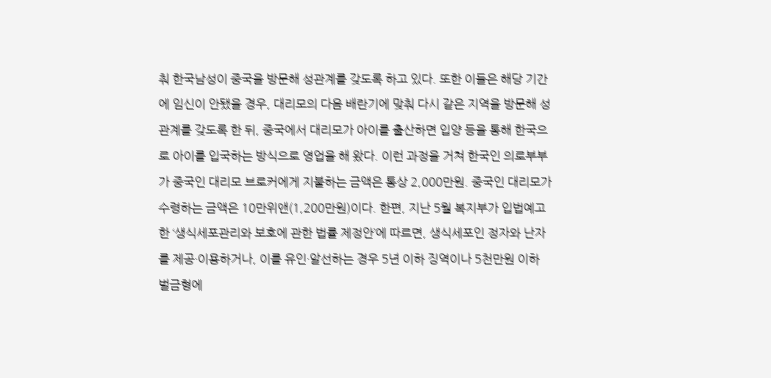춰 한국남성이 중국을 방문해 성관계를 갖도록 하고 있다. 또한 이들은 해당 기간에 임신이 안됐을 경우, 대리모의 다음 배란기에 맞춰 다시 같은 지역을 방문해 성관계를 갖도록 한 뒤, 중국에서 대리모가 아이를 출산하면 입양 등을 통해 한국으로 아이를 입국하는 방식으로 영업을 해 왔다. 이런 과정을 거쳐 한국인 의로부부가 중국인 대리모 브로커에게 지불하는 금액은 통상 2,000만원. 중국인 대리모가 수령하는 금액은 10만위앤(1,200만원)이다. 한편, 지난 5월 복지부가 입법예고한 ‘생식세포관리와 보호에 관한 법률 제정안’에 따르면, 생식세포인 정자와 난자를 제공·이용하거나, 이를 유인·알선하는 경우 5년 이하 징역이나 5천만원 이하 벌금형에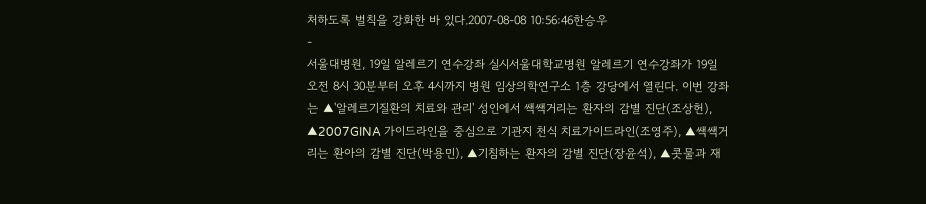처하도록 벌칙을 강화한 바 있다.2007-08-08 10:56:46한승우
-
서울대병원, 19일 알레르기 연수강좌 실시서울대학교병원 알레르기 연수강좌가 19일 오전 8시 30분부터 오후 4시까지 병원 임상의학연구소 1층 강당에서 열린다. 이번 강좌는 ▲'알레르기질환의 치료와 관리' 성인에서 쌕쌕거리는 환자의 감별 진단(조상헌), ▲2007GINA 가이드라인을 중심으로 기관지 천식 치료가이드라인(조영주), ▲쌕쌕거리는 환아의 감별 진단(박용민), ▲기침하는 환자의 감별 진단(장윤석), ▲콧물과 재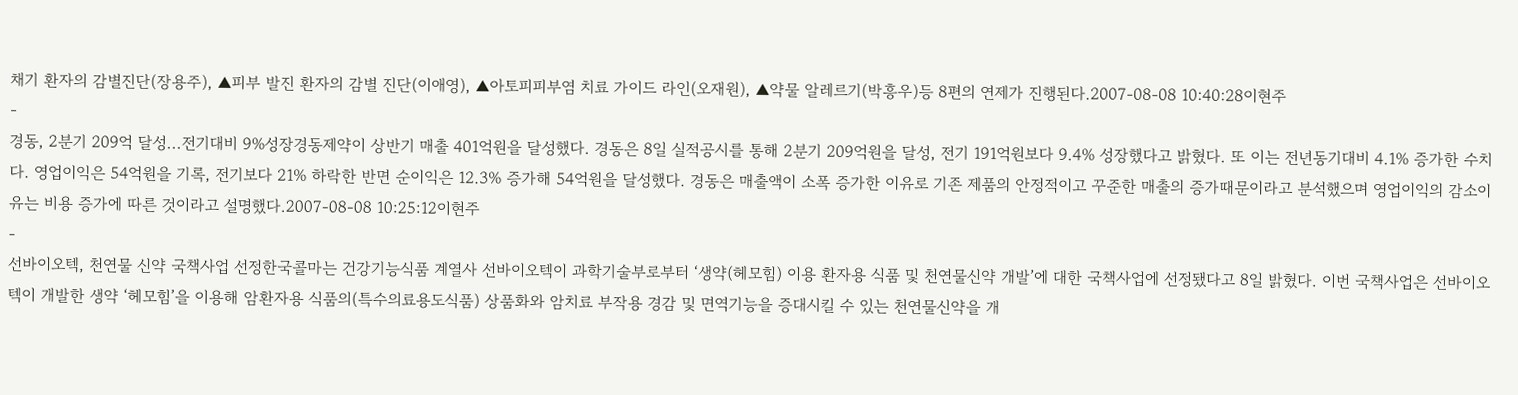채기 환자의 감별진단(장용주), ▲피부 발진 환자의 감별 진단(이애영), ▲아토피피부염 치료 가이드 라인(오재원), ▲약물 알레르기(박흥우)등 8편의 연제가 진행된다.2007-08-08 10:40:28이현주
-
경동, 2분기 209억 달성...전기대비 9%성장경동제약이 상반기 매출 401억원을 달성했다. 경동은 8일 실적공시를 통해 2분기 209억원을 달성, 전기 191억원보다 9.4% 성장했다고 밝혔다. 또 이는 전년동기대비 4.1% 증가한 수치다. 영업이익은 54억원을 기록, 전기보다 21% 하락한 반면 순이익은 12.3% 증가해 54억원을 달성했다. 경동은 매출액이 소폭 증가한 이유로 기존 제품의 안정적이고 꾸준한 매출의 증가때문이라고 분석했으며 영업이익의 감소이유는 비용 증가에 따른 것이라고 설명했다.2007-08-08 10:25:12이현주
-
선바이오텍, 천연물 신약 국책사업 선정한국콜마는 건강기능식품 계열사 선바이오텍이 과학기술부로부터 ‘생약(헤모힘) 이용 환자용 식품 및 천연물신약 개발’에 대한 국책사업에 선정됐다고 8일 밝혔다. 이번 국책사업은 선바이오텍이 개발한 생약 ‘헤모힘’을 이용해 암환자용 식품의(특수의료용도식품) 상품화와 암치료 부작용 경감 및 면역기능을 증대시킬 수 있는 천연물신약을 개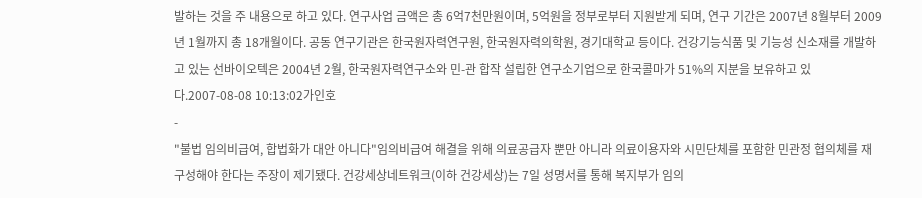발하는 것을 주 내용으로 하고 있다. 연구사업 금액은 총 6억7천만원이며, 5억원을 정부로부터 지원받게 되며, 연구 기간은 2007년 8월부터 2009년 1월까지 총 18개월이다. 공동 연구기관은 한국원자력연구원, 한국원자력의학원, 경기대학교 등이다. 건강기능식품 및 기능성 신소재를 개발하고 있는 선바이오텍은 2004년 2월, 한국원자력연구소와 민-관 합작 설립한 연구소기업으로 한국콜마가 51%의 지분을 보유하고 있다.2007-08-08 10:13:02가인호
-
"불법 임의비급여, 합법화가 대안 아니다"임의비급여 해결을 위해 의료공급자 뿐만 아니라 의료이용자와 시민단체를 포함한 민관정 협의체를 재구성해야 한다는 주장이 제기됐다. 건강세상네트워크(이하 건강세상)는 7일 성명서를 통해 복지부가 임의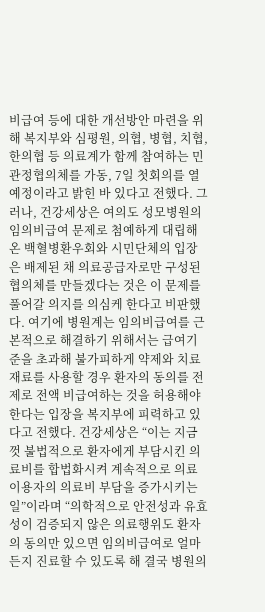비급여 등에 대한 개선방안 마련을 위해 복지부와 심평원, 의협, 병협, 치협, 한의협 등 의료계가 함께 참여하는 민관정협의체를 가동, 7일 첫회의를 열 예정이라고 밝힌 바 있다고 전했다. 그러나, 건강세상은 여의도 성모병원의 임의비급여 문제로 첨예하게 대립해온 백혈병환우회와 시민단체의 입장은 배제된 채 의료공급자로만 구성된 협의체를 만들겠다는 것은 이 문제를 풀어갈 의지를 의심케 한다고 비판했다. 여기에 병원계는 임의비급여를 근본적으로 해결하기 위해서는 급여기준을 초과해 불가피하게 약제와 치료재료를 사용할 경우 환자의 동의를 전제로 전액 비급여하는 것을 허용해야 한다는 입장을 복지부에 피력하고 있다고 전했다. 건강세상은 “이는 지금껏 불법적으로 환자에게 부담시킨 의료비를 합법화시켜 계속적으로 의료이용자의 의료비 부담을 증가시키는 일”이라며 “의학적으로 안전성과 유효성이 검증되지 않은 의료행위도 환자의 동의만 있으면 임의비급여로 얼마든지 진료할 수 있도록 해 결국 병원의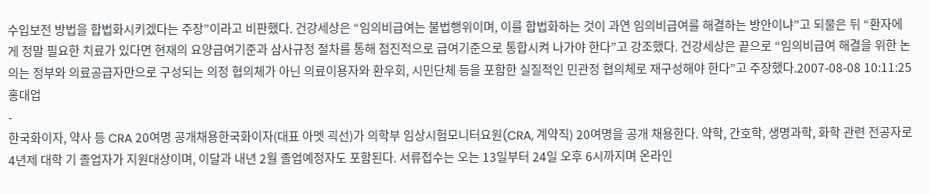수입보전 방법을 합법화시키겠다는 주장”이라고 비판했다. 건강세상은 “임의비급여는 불법행위이며, 이를 합법화하는 것이 과연 임의비급여를 해결하는 방안이냐”고 되물은 뒤 “환자에게 정말 필요한 치료가 있다면 현재의 요양급여기준과 삼사규정 절차를 통해 점진적으로 급여기준으로 통합시켜 나가야 한다”고 강조했다. 건강세상은 끝으로 “임의비급여 해결을 위한 논의는 정부와 의료공급자만으로 구성되는 의정 협의체가 아닌 의료이용자와 환우회, 시민단체 등을 포함한 실질적인 민관정 협의체로 재구성해야 한다”고 주장했다.2007-08-08 10:11:25홍대업
-
한국화이자, 약사 등 CRA 20여명 공개채용한국화이자(대표 아멧 괵선)가 의학부 임상시험모니터요원(CRA, 계약직) 20여명을 공개 채용한다. 약학, 간호학, 생명과학, 화학 관련 전공자로 4년제 대학 기 졸업자가 지원대상이며, 이달과 내년 2월 졸업예정자도 포함된다. 서류접수는 오는 13일부터 24일 오후 6시까지며 온라인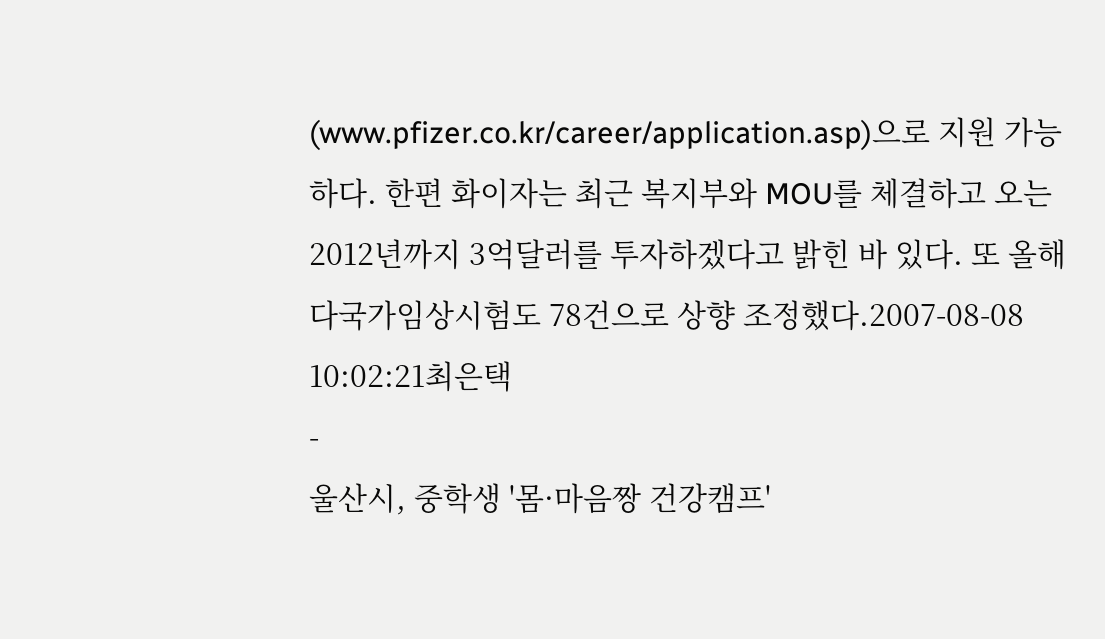(www.pfizer.co.kr/career/application.asp)으로 지원 가능하다. 한편 화이자는 최근 복지부와 MOU를 체결하고 오는 2012년까지 3억달러를 투자하겠다고 밝힌 바 있다. 또 올해 다국가임상시험도 78건으로 상향 조정했다.2007-08-08 10:02:21최은택
-
울산시, 중학생 '몸·마음짱 건강캠프'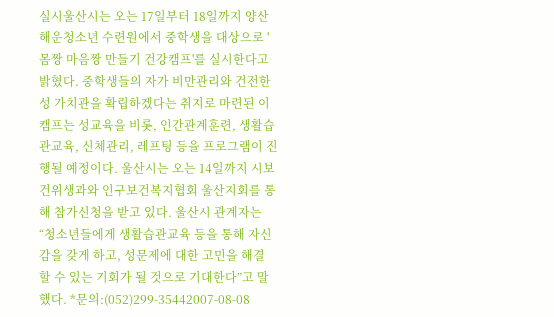실시울산시는 오는 17일부터 18일까지 양산 해운청소년 수련원에서 중학생을 대상으로 '몸짱 마음짱 만들기 건강캠프'를 실시한다고 밝혔다. 중학생들의 자가 비만관리와 건전한 성 가치관을 확립하겠다는 취지로 마련된 이 캠프는 성교육을 비롯, 인간관계훈련, 생활습관교육, 신체관리, 레프팅 등을 프로그램이 진행될 예정이다. 울산시는 오는 14일까지 시보건위생과와 인구보건복지협회 울산지회를 통해 참가신청을 받고 있다. 울산시 관계자는 “청소년들에게 생활습관교육 등을 통해 자신감을 갖게 하고, 성문제에 대한 고민을 해결 할 수 있는 기회가 될 것으로 기대한다”고 말했다. *문의:(052)299-35442007-08-08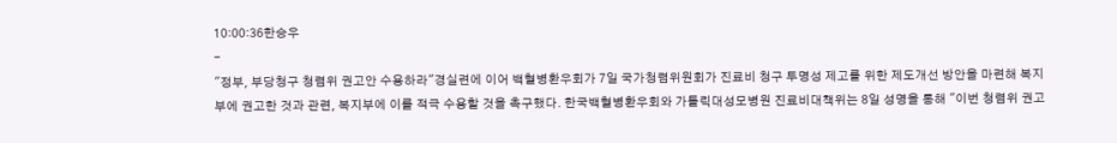10:00:36한승우
-
"정부, 부당청구 청렴위 권고안 수용하라"경실련에 이어 백혈병환우회가 7일 국가청렴위원회가 진료비 청구 투명성 제고를 위한 제도개선 방안을 마련해 복지부에 권고한 것과 관련, 복지부에 이를 적극 수용할 것을 촉구했다. 한국백혈병환우회와 가톨릭대성모병원 진료비대책위는 8일 성명을 통해 "이번 청렴위 권고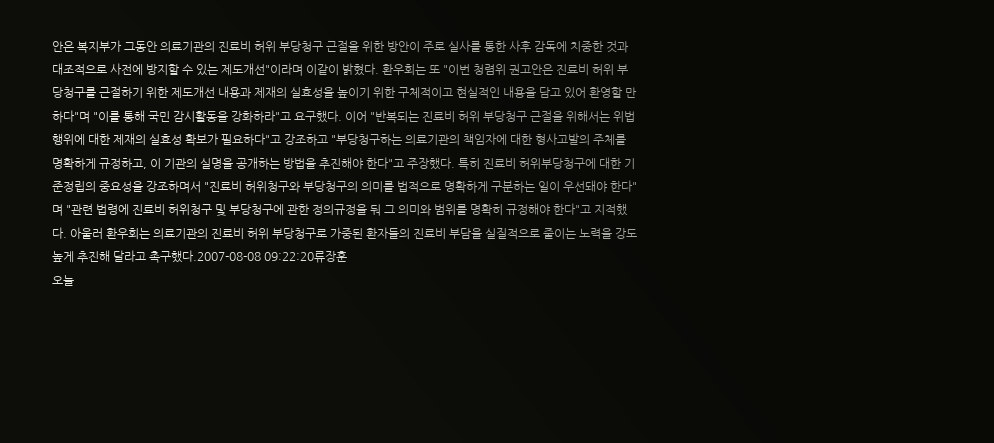안은 복지부가 그동안 의료기관의 진료비 허위 부당청구 근절을 위한 방안이 주로 실사를 통한 사후 감독에 치중한 것과 대조적으로 사전에 방지할 수 있는 제도개선"이라며 이같이 밝혔다. 환우회는 또 "이번 청렴위 권고안은 진료비 허위 부당청구를 근절하기 위한 제도개선 내용과 제재의 실효성을 높이기 위한 구체적이고 현실적인 내용을 담고 있어 환영할 만 하다"며 "이를 통해 국민 감시활동을 강화하라"고 요구했다. 이어 "반복되는 진료비 허위 부당청구 근절을 위해서는 위법행위에 대한 제재의 실효성 확보가 필요하다"고 강조하고 "부당청구하는 의료기관의 책임자에 대한 형사고발의 주체를 명확하게 규정하고, 이 기관의 실명을 공개하는 방법을 추진해야 한다"고 주장했다. 특히 진료비 허위부당청구에 대한 기준정립의 중요성을 강조하며서 "진료비 허위청구와 부당청구의 의미를 법적으로 명확하게 구분하는 일이 우선돼야 한다"며 "관련 법령에 진료비 허위청구 및 부당청구에 관한 정의규정을 둬 그 의미와 범위를 명확히 규정해야 한다"고 지적했다. 아울러 환우회는 의료기관의 진료비 허위 부당청구로 가중된 환자들의 진료비 부담을 실질적으로 줄이는 노력을 강도높게 추진해 달라고 촉구했다.2007-08-08 09:22:20류장훈
오늘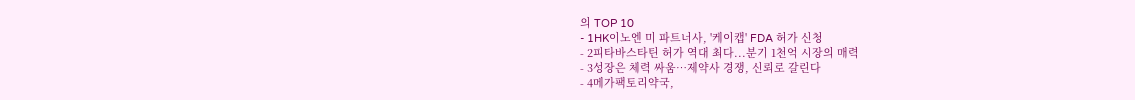의 TOP 10
- 1HK이노엔 미 파트너사, '케이캡' FDA 허가 신청
- 2피타바스타틴 허가 역대 최다...분기 1천억 시장의 매력
- 3성장은 체력 싸움…제약사 경쟁, 신뢰로 갈린다
- 4메가팩토리약국,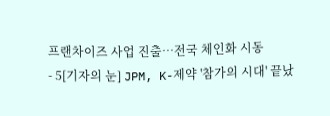프랜차이즈 사업 진출…전국 체인화 시동
- 5[기자의 눈] JPM, K-제약 '참가의 시대' 끝났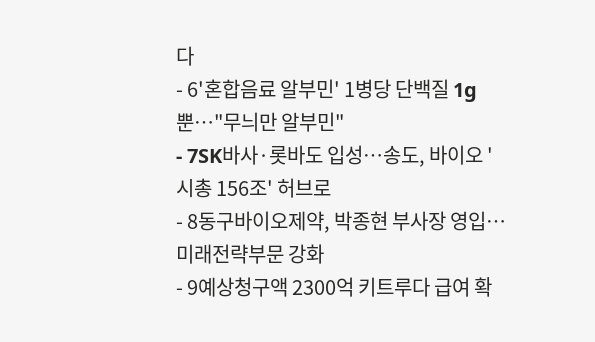다
- 6'혼합음료 알부민' 1병당 단백질 1g뿐…"무늬만 알부민"
- 7SK바사·롯바도 입성…송도, 바이오 '시총 156조' 허브로
- 8동구바이오제약, 박종현 부사장 영입…미래전략부문 강화
- 9예상청구액 2300억 키트루다 급여 확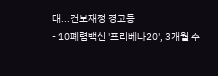대...건보재정 경고등
- 10폐렴백신 '프리베나20', 3개월 수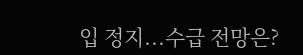입 정지...수급 전망은?